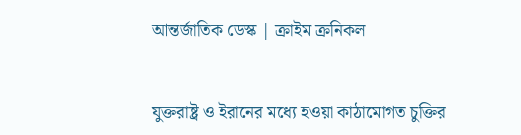আন্তর্জাতিক ডেস্ক | ক্রাইম ক্রনিকল


যুক্তরাষ্ট্র ও ইরানের মধ্যে হওয়া কাঠামোগত চুক্তির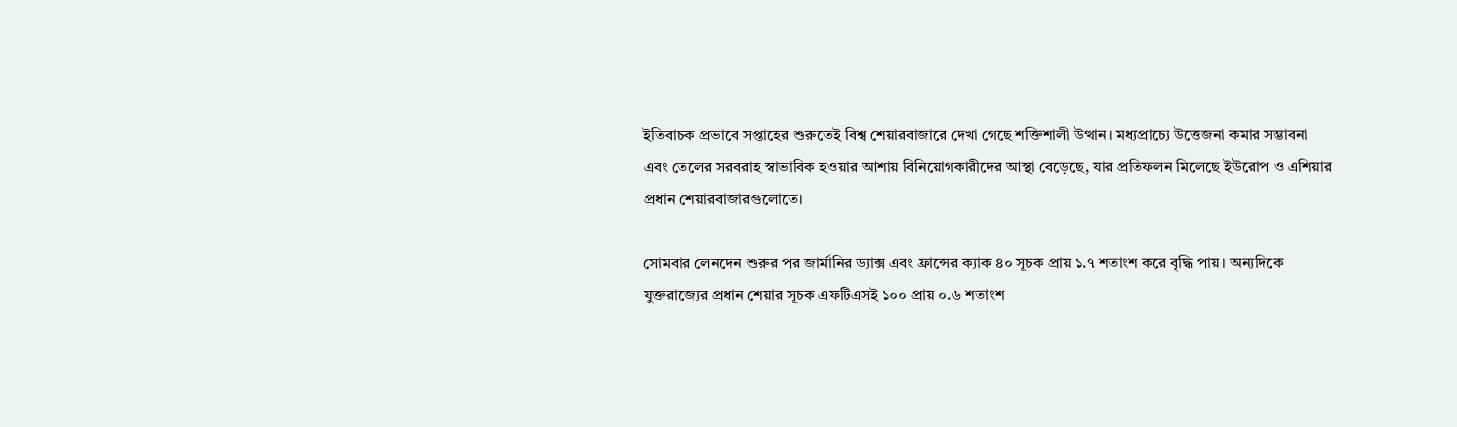ইতিবাচক প্রভাবে সপ্তাহের শুরুতেই বিশ্ব শেয়ারবাজারে দেখা গেছে শক্তিশালী উত্থান। মধ্যপ্রাচ্যে উত্তেজনা কমার সম্ভাবনা এবং তেলের সরবরাহ স্বাভাবিক হওয়ার আশায় বিনিয়োগকারীদের আস্থা বেড়েছে, যার প্রতিফলন মিলেছে ইউরোপ ও এশিয়ার প্রধান শেয়ারবাজারগুলোতে।

সোমবার লেনদেন শুরুর পর জার্মানির ড্যাক্স এবং ফ্রান্সের ক্যাক ৪০ সূচক প্রায় ১.৭ শতাংশ করে বৃদ্ধি পায়। অন্যদিকে যুক্তরাজ্যের প্রধান শেয়ার সূচক এফটিএসই ১০০ প্রায় ০.৬ শতাংশ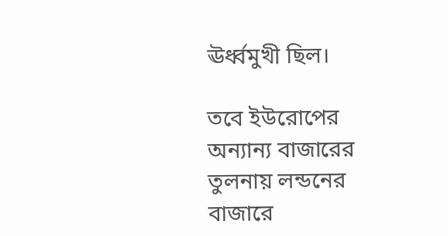ঊর্ধ্বমুখী ছিল।

তবে ইউরোপের অন্যান্য বাজারের তুলনায় লন্ডনের বাজারে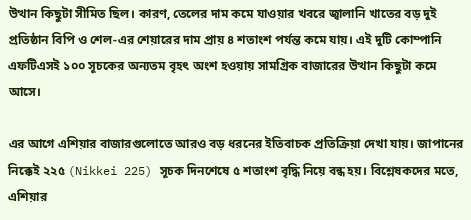উত্থান কিছুটা সীমিত ছিল। কারণ, তেলের দাম কমে যাওয়ার খবরে জ্বালানি খাতের বড় দুই প্রতিষ্ঠান বিপি ও শেল-এর শেয়ারের দাম প্রায় ৪ শতাংশ পর্যন্ত কমে যায়। এই দুটি কোম্পানি এফটিএসই ১০০ সূচকের অন্যতম বৃহৎ অংশ হওয়ায় সামগ্রিক বাজারের উত্থান কিছুটা কমে আসে।

এর আগে এশিয়ার বাজারগুলোতে আরও বড় ধরনের ইতিবাচক প্রতিক্রিয়া দেখা যায়। জাপানের নিক্কেই ২২৫ (Nikkei 225) সূচক দিনশেষে ৫ শতাংশ বৃদ্ধি নিয়ে বন্ধ হয়। বিশ্লেষকদের মতে, এশিয়ার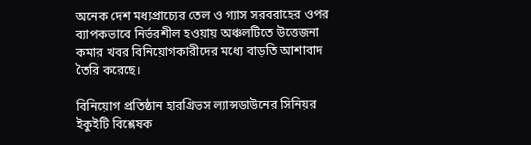অনেক দেশ মধ্যপ্রাচ্যের তেল ও গ্যাস সরবরাহের ওপর ব্যাপকভাবে নির্ভরশীল হওয়ায় অঞ্চলটিতে উত্তেজনা কমার খবর বিনিয়োগকারীদের মধ্যে বাড়তি আশাবাদ তৈরি করেছে।

বিনিয়োগ প্রতিষ্ঠান হারগ্রিভস ল্যান্সডাউনের সিনিয়র ইকুইটি বিশ্লেষক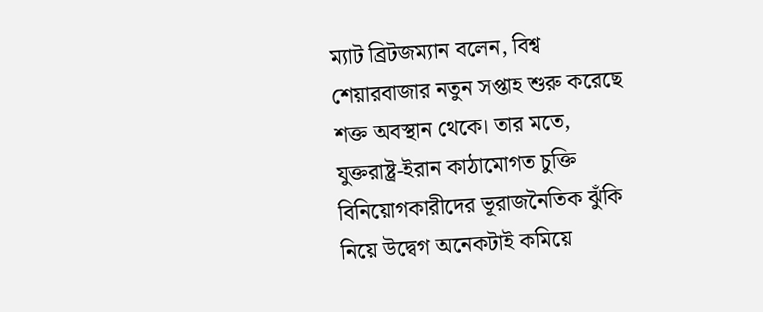ম্যাট ব্রিটজম্যান বলেন, বিশ্ব শেয়ারবাজার নতুন সপ্তাহ শুরু করেছে শক্ত অবস্থান থেকে। তার মতে, যুক্তরাষ্ট্র-ইরান কাঠামোগত চুক্তি বিনিয়োগকারীদের ভূরাজনৈতিক ঝুঁকি নিয়ে উদ্বেগ অনেকটাই কমিয়ে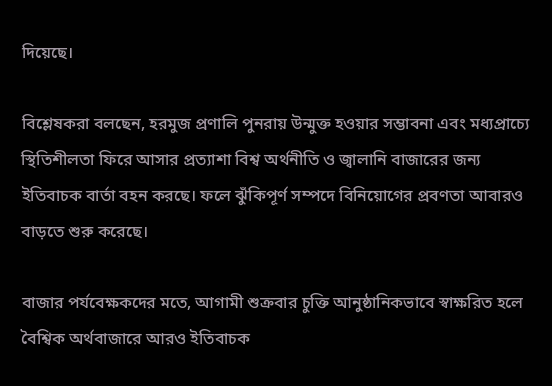দিয়েছে।

বিশ্লেষকরা বলছেন, হরমুজ প্রণালি পুনরায় উন্মুক্ত হওয়ার সম্ভাবনা এবং মধ্যপ্রাচ্যে স্থিতিশীলতা ফিরে আসার প্রত্যাশা বিশ্ব অর্থনীতি ও জ্বালানি বাজারের জন্য ইতিবাচক বার্তা বহন করছে। ফলে ঝুঁকিপূর্ণ সম্পদে বিনিয়োগের প্রবণতা আবারও বাড়তে শুরু করেছে।

বাজার পর্যবেক্ষকদের মতে, আগামী শুক্রবার চুক্তি আনুষ্ঠানিকভাবে স্বাক্ষরিত হলে বৈশ্বিক অর্থবাজারে আরও ইতিবাচক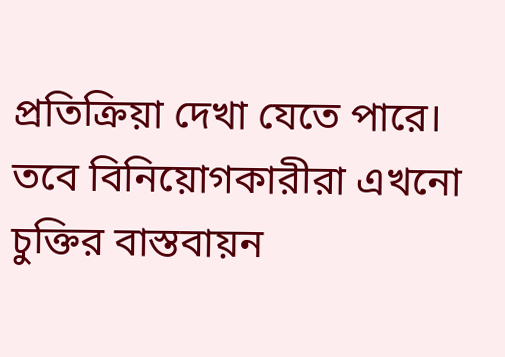প্রতিক্রিয়া দেখা যেতে পারে। তবে বিনিয়োগকারীরা এখনো চুক্তির বাস্তবায়ন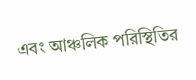এবং আঞ্চলিক পরিস্থিতির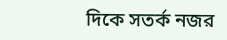দিকে সতর্ক নজর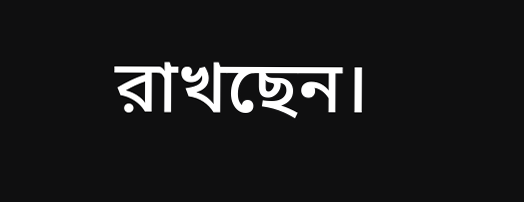রাখছেন।